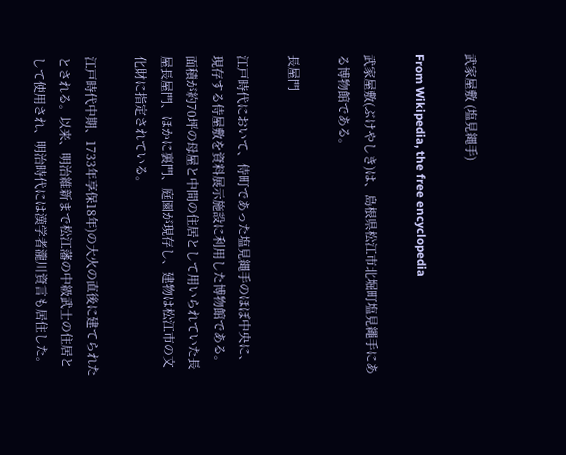武家屋敷 (塩見縄手)

From Wikipedia, the free encyclopedia

武家屋敷(ぶけやしき)は、島根県松江市北堀町塩見繩手にある博物館である。

長屋門

江戸時代において、侍町であった塩見縄手のほぼ中央に、現存する侍屋敷を資料展示施設に利用した博物館である。 面積が約70坪の母屋と中間の住居として用いられていた長屋長屋門、ほかに裏門、庭園が現存し、建物は松江市の文化財に指定されている。

江戸時代中期、1733年享保18年)の大火の直後に建てられたとされる。以来、明治維新まで松江藩の中級武士の住居として使用され、明治時代には漢学者瀧川資言も居住した。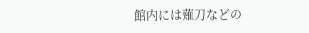館内には薙刀などの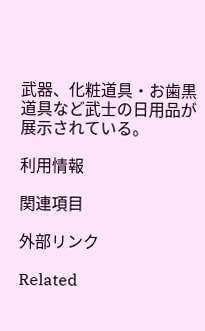武器、化粧道具・お歯黒道具など武士の日用品が展示されている。

利用情報

関連項目

外部リンク

Related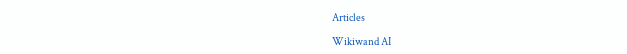Articles

Wikiwand AI